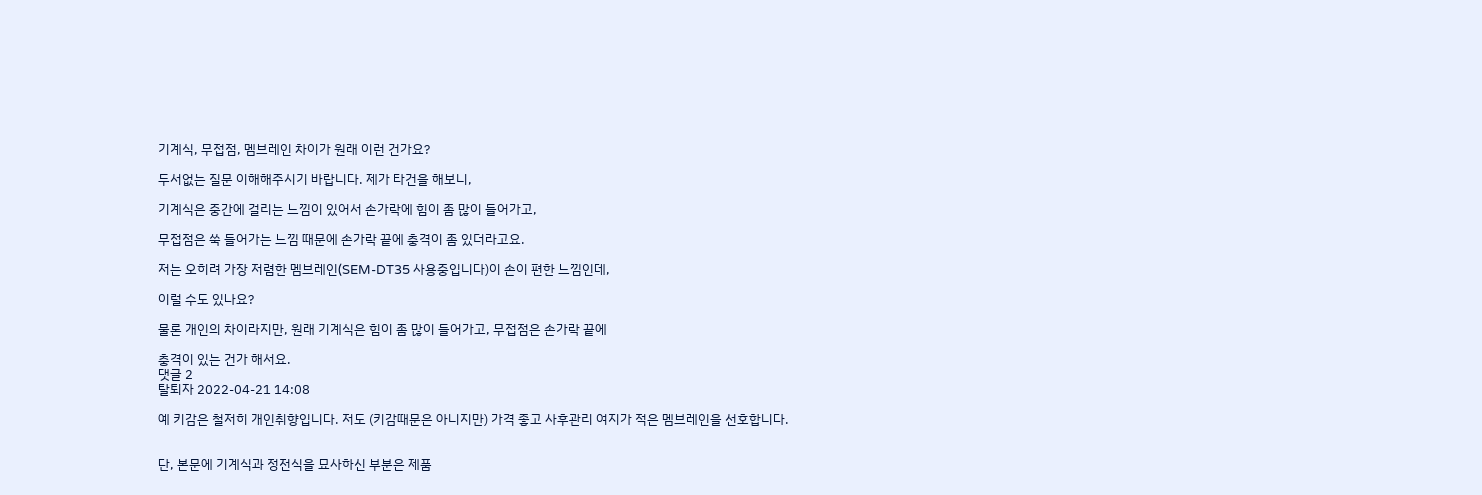기계식, 무접점, 멤브레인 차이가 원래 이런 건가요?

두서없는 질문 이해해주시기 바랍니다. 제가 타건을 해보니,

기계식은 중간에 걸리는 느낌이 있어서 손가락에 힘이 좀 많이 들어가고,

무접점은 쑥 들어가는 느낌 때문에 손가락 끝에 충격이 좀 있더라고요.

저는 오히려 가장 저렴한 멤브레인(SEM-DT35 사용중입니다)이 손이 편한 느낌인데,

이럴 수도 있나요?

물론 개인의 차이라지만, 원래 기계식은 힘이 좀 많이 들어가고, 무접점은 손가락 끝에

충격이 있는 건가 해서요.
댓글 2
탈퇴자 2022-04-21 14:08

예 키감은 철저히 개인취향입니다. 저도 (키감때문은 아니지만) 가격 좋고 사후관리 여지가 적은 멤브레인을 선호합니다.


단, 본문에 기계식과 정전식을 묘사하신 부분은 제품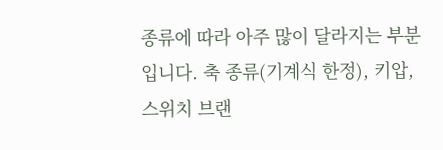종류에 따라 아주 많이 달라지는 부분입니다. 축 종류(기계식 한정), 키압, 스위치 브랜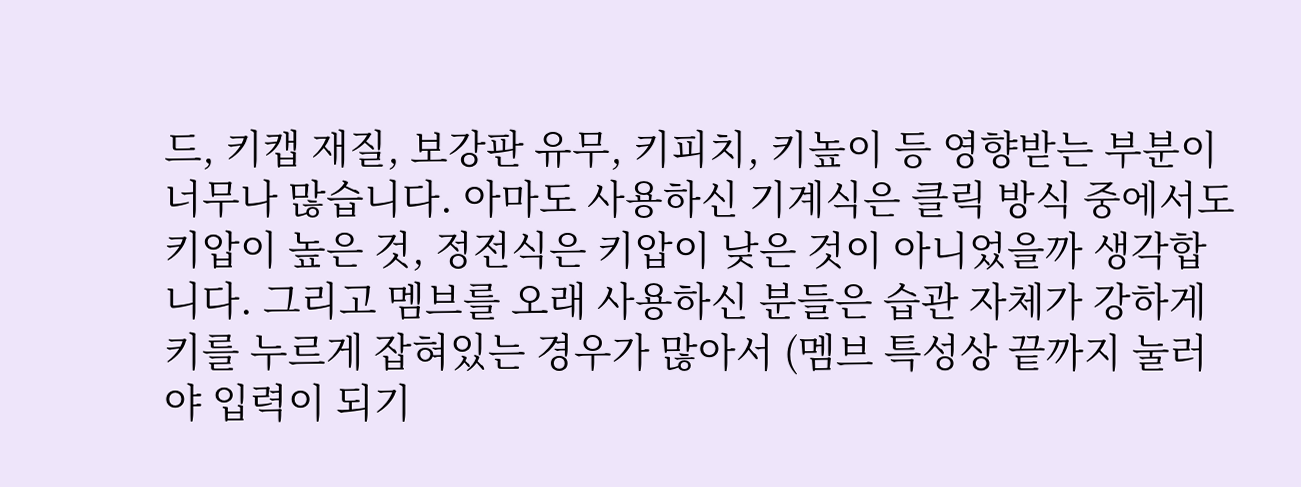드, 키캡 재질, 보강판 유무, 키피치, 키높이 등 영향받는 부분이 너무나 많습니다. 아마도 사용하신 기계식은 클릭 방식 중에서도 키압이 높은 것, 정전식은 키압이 낮은 것이 아니었을까 생각합니다. 그리고 멤브를 오래 사용하신 분들은 습관 자체가 강하게 키를 누르게 잡혀있는 경우가 많아서 (멤브 특성상 끝까지 눌러야 입력이 되기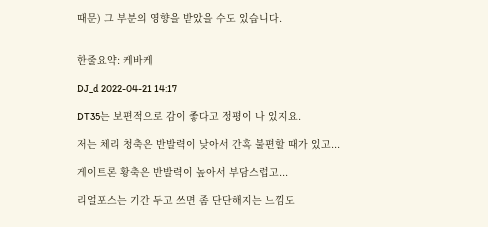때문) 그 부분의 영향을 받았을 수도 있습니다.


한줄요약: 케바케

DJ_d 2022-04-21 14:17

DT35는 보편적으로 감이 좋다고 정평이 나 있지요.

저는 체리 청축은 반발력이 낮아서 간혹 불편할 때가 있고...

게이트론 황축은 반발력이 높아서 부담스럽고...

리얼포스는 기간 두고 쓰면 좀 단단해지는 느낌도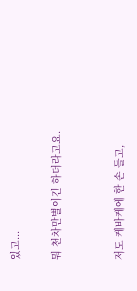있고...

뭐 천차만별이긴 하더라고요.


저도 케바케에 한 손 들고,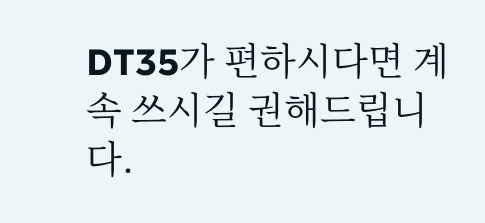DT35가 편하시다면 계속 쓰시길 권해드립니다.